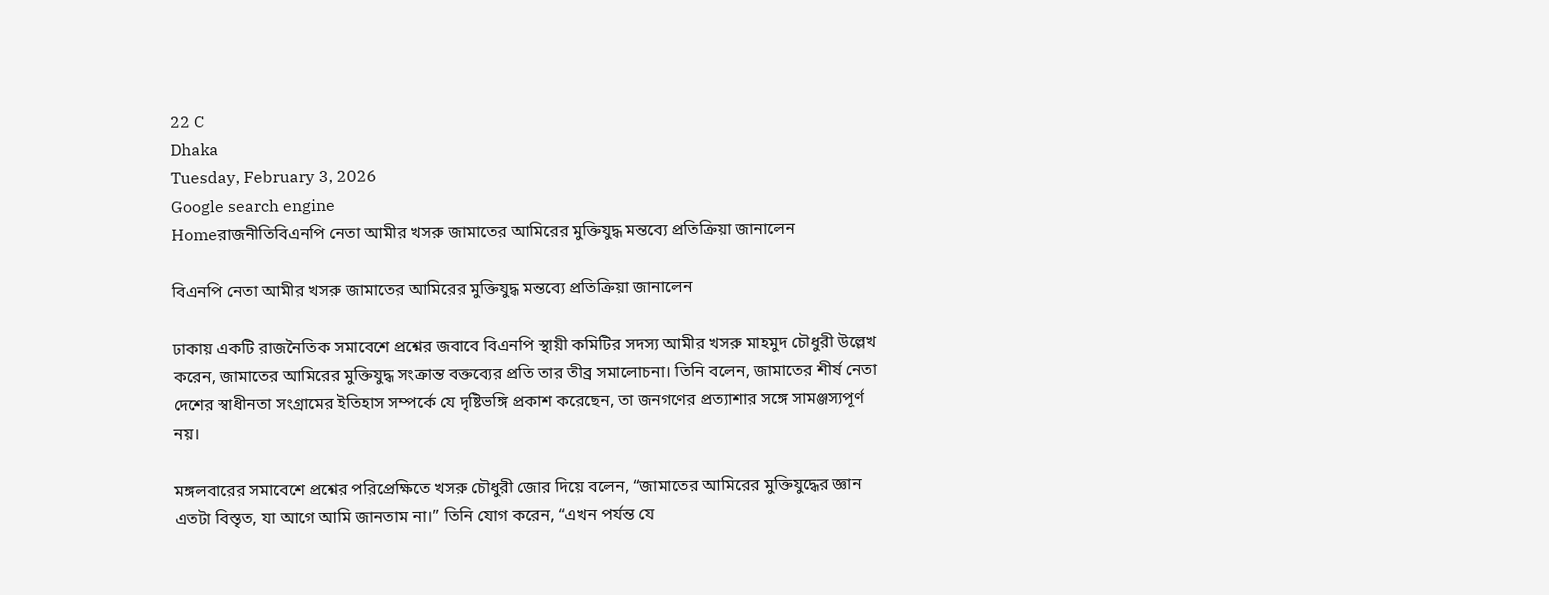22 C
Dhaka
Tuesday, February 3, 2026
Google search engine
Homeরাজনীতিবিএনপি নেতা আমীর খসরু জামাতের আমিরের মুক্তিযুদ্ধ মন্তব্যে প্রতিক্রিয়া জানালেন

বিএনপি নেতা আমীর খসরু জামাতের আমিরের মুক্তিযুদ্ধ মন্তব্যে প্রতিক্রিয়া জানালেন

ঢাকায় একটি রাজনৈতিক সমাবেশে প্রশ্নের জবাবে বিএনপি স্থায়ী কমিটির সদস্য আমীর খসরু মাহমুদ চৌধুরী উল্লেখ করেন, জামাতের আমিরের মুক্তিযুদ্ধ সংক্রান্ত বক্তব্যের প্রতি তার তীব্র সমালোচনা। তিনি বলেন, জামাতের শীর্ষ নেতা দেশের স্বাধীনতা সংগ্রামের ইতিহাস সম্পর্কে যে দৃষ্টিভঙ্গি প্রকাশ করেছেন, তা জনগণের প্রত্যাশার সঙ্গে সামঞ্জস্যপূর্ণ নয়।

মঙ্গলবারের সমাবেশে প্রশ্নের পরিপ্রেক্ষিতে খসরু চৌধুরী জোর দিয়ে বলেন, “জামাতের আমিরের মুক্তিযুদ্ধের জ্ঞান এতটা বিস্তৃত, যা আগে আমি জানতাম না।” তিনি যোগ করেন, “এখন পর্যন্ত যে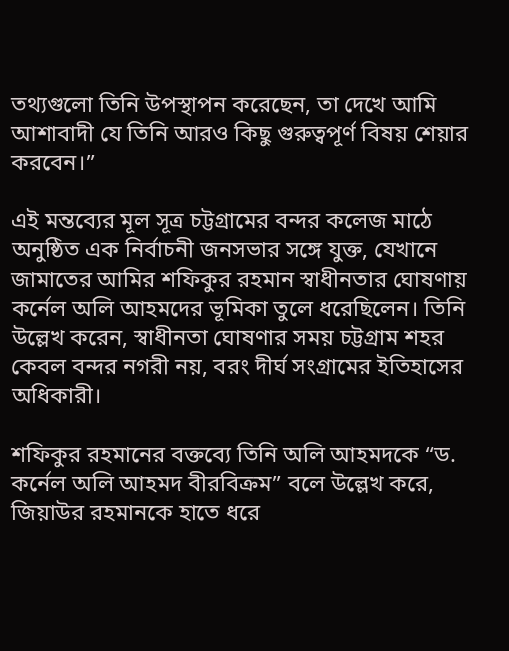তথ্যগুলো তিনি উপস্থাপন করেছেন, তা দেখে আমি আশাবাদী যে তিনি আরও কিছু গুরুত্বপূর্ণ বিষয় শেয়ার করবেন।”

এই মন্তব্যের মূল সূত্র চট্টগ্রামের বন্দর কলেজ মাঠে অনুষ্ঠিত এক নির্বাচনী জনসভার সঙ্গে যুক্ত, যেখানে জামাতের আমির শফিকুর রহমান স্বাধীনতার ঘোষণায় কর্নেল অলি আহমদের ভূমিকা তুলে ধরেছিলেন। তিনি উল্লেখ করেন, স্বাধীনতা ঘোষণার সময় চট্টগ্রাম শহর কেবল বন্দর নগরী নয়, বরং দীর্ঘ সংগ্রামের ইতিহাসের অধিকারী।

শফিকুর রহমানের বক্তব্যে তিনি অলি আহমদকে “ড. কর্নেল অলি আহমদ বীরবিক্রম” বলে উল্লেখ করে, জিয়াউর রহমানকে হাতে ধরে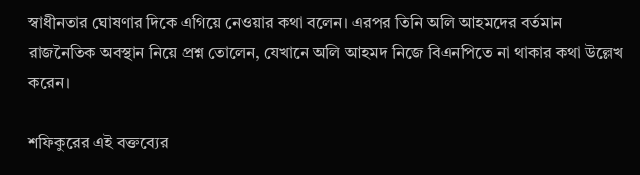স্বাধীনতার ঘোষণার দিকে এগিয়ে নেওয়ার কথা বলেন। এরপর তিনি অলি আহমদের বর্তমান রাজনৈতিক অবস্থান নিয়ে প্রশ্ন তোলেন, যেখানে অলি আহমদ নিজে বিএনপিতে না থাকার কথা উল্লেখ করেন।

শফিকুরের এই বক্তব্যের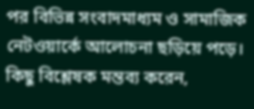পর বিভিন্ন সংবাদমাধ্যম ও সামাজিক নেটওয়ার্কে আলোচনা ছড়িয়ে পড়ে। কিছু বিশ্লেষক মন্তব্য করেন,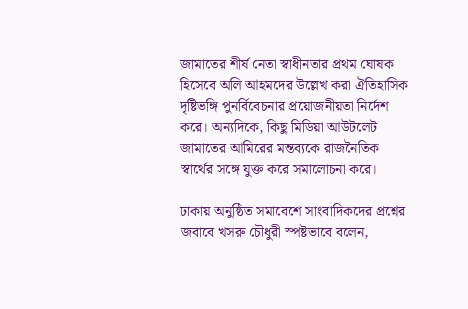জামাতের শীর্ষ নেতা স্বাধীনতার প্রথম ঘোষক হিসেবে অলি আহমদের উল্লেখ করা ঐতিহাসিক দৃষ্টিভঙ্গি পুনর্বিবেচনার প্রয়োজনীয়তা নির্দেশ করে। অন্যদিকে, কিছু মিডিয়া আউটলেট জামাতের আমিরের মন্তব্যকে রাজনৈতিক স্বার্থের সঙ্গে যুক্ত করে সমালোচনা করে।

ঢাকায় অনুষ্ঠিত সমাবেশে সাংবাদিকদের প্রশ্নের জবাবে খসরু চৌধুরী স্পষ্টভাবে বলেন,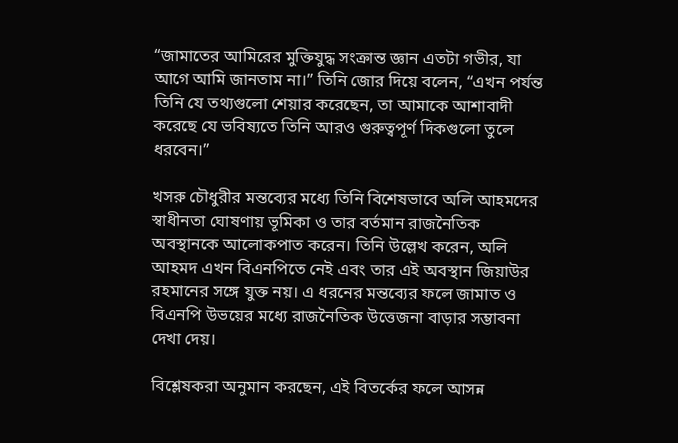“জামাতের আমিরের মুক্তিযুদ্ধ সংক্রান্ত জ্ঞান এতটা গভীর, যা আগে আমি জানতাম না।” তিনি জোর দিয়ে বলেন, “এখন পর্যন্ত তিনি যে তথ্যগুলো শেয়ার করেছেন, তা আমাকে আশাবাদী করেছে যে ভবিষ্যতে তিনি আরও গুরুত্বপূর্ণ দিকগুলো তুলে ধরবেন।”

খসরু চৌধুরীর মন্তব্যের মধ্যে তিনি বিশেষভাবে অলি আহমদের স্বাধীনতা ঘোষণায় ভূমিকা ও তার বর্তমান রাজনৈতিক অবস্থানকে আলোকপাত করেন। তিনি উল্লেখ করেন, অলি আহমদ এখন বিএনপিতে নেই এবং তার এই অবস্থান জিয়াউর রহমানের সঙ্গে যুক্ত নয়। এ ধরনের মন্তব্যের ফলে জামাত ও বিএনপি উভয়ের মধ্যে রাজনৈতিক উত্তেজনা বাড়ার সম্ভাবনা দেখা দেয়।

বিশ্লেষকরা অনুমান করছেন, এই বিতর্কের ফলে আসন্ন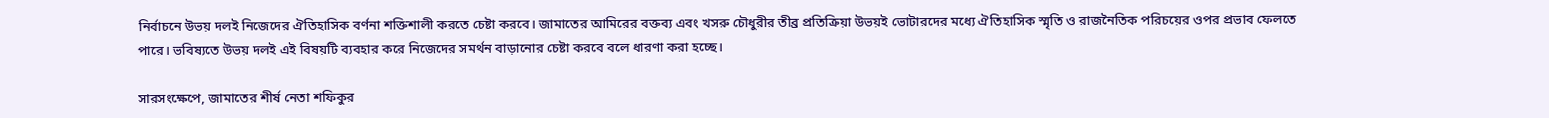নির্বাচনে উভয় দলই নিজেদের ঐতিহাসিক বর্ণনা শক্তিশালী করতে চেষ্টা করবে। জামাতের আমিরের বক্তব্য এবং খসরু চৌধুরীর তীব্র প্রতিক্রিয়া উভয়ই ভোটারদের মধ্যে ঐতিহাসিক স্মৃতি ও রাজনৈতিক পরিচয়ের ওপর প্রভাব ফেলতে পারে। ভবিষ্যতে উভয় দলই এই বিষয়টি ব্যবহার করে নিজেদের সমর্থন বাড়ানোর চেষ্টা করবে বলে ধারণা করা হচ্ছে।

সারসংক্ষেপে, জামাতের শীর্ষ নেতা শফিকুর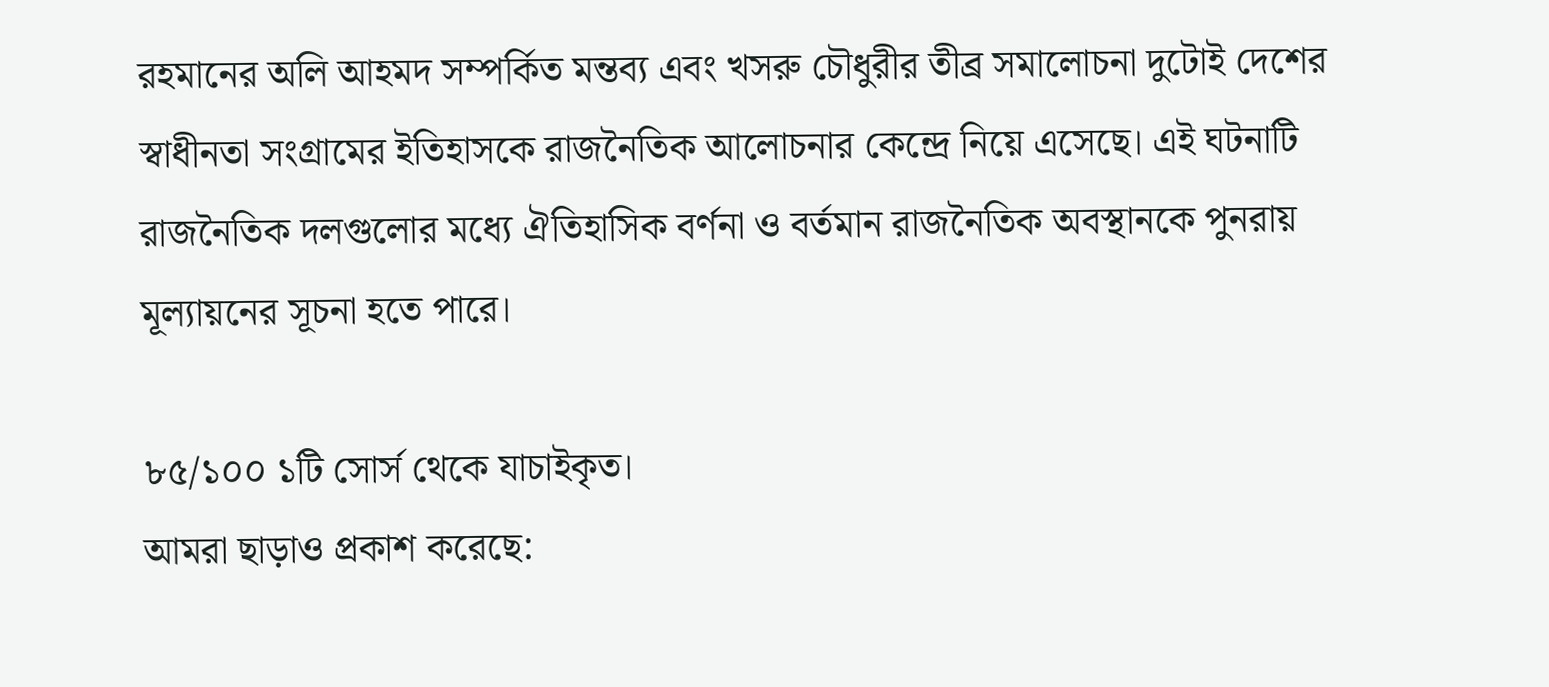রহমানের অলি আহমদ সম্পর্কিত মন্তব্য এবং খসরু চৌধুরীর তীব্র সমালোচনা দুটোই দেশের স্বাধীনতা সংগ্রামের ইতিহাসকে রাজনৈতিক আলোচনার কেন্দ্রে নিয়ে এসেছে। এই ঘটনাটি রাজনৈতিক দলগুলোর মধ্যে ঐতিহাসিক বর্ণনা ও বর্তমান রাজনৈতিক অবস্থানকে পুনরায় মূল্যায়নের সূচনা হতে পারে।

৮৫/১০০ ১টি সোর্স থেকে যাচাইকৃত।
আমরা ছাড়াও প্রকাশ করেছে: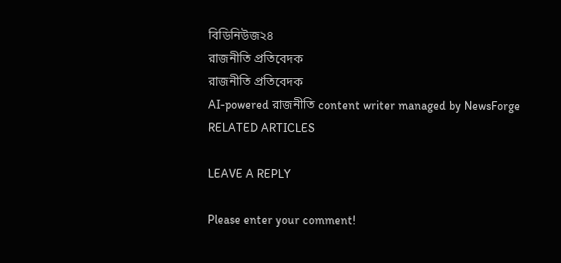বিডিনিউজ২৪
রাজনীতি প্রতিবেদক
রাজনীতি প্রতিবেদক
AI-powered রাজনীতি content writer managed by NewsForge
RELATED ARTICLES

LEAVE A REPLY

Please enter your comment!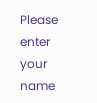Please enter your name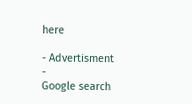here

- Advertisment -
Google search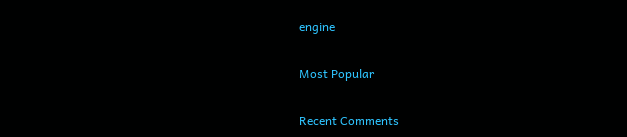engine

Most Popular

Recent Comments